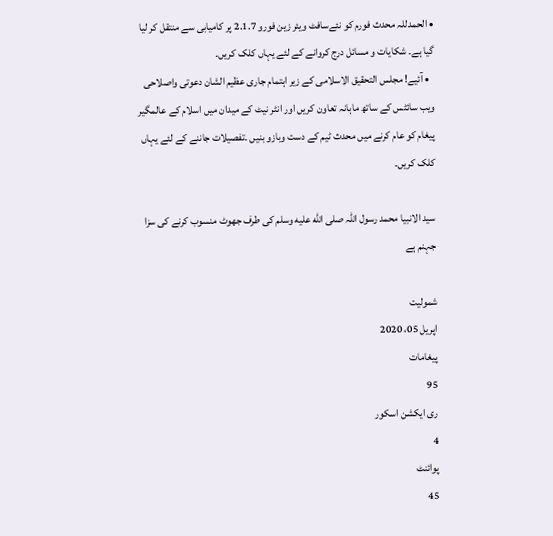• الحمدللہ محدث فورم کو نئےسافٹ ویئر زین فورو 2.1.7 پر کامیابی سے منتقل کر لیا گیا ہے۔ شکایات و مسائل درج کروانے کے لئے یہاں کلک کریں۔
  • آئیے! مجلس التحقیق الاسلامی کے زیر اہتمام جاری عظیم الشان دعوتی واصلاحی ویب سائٹس کے ساتھ ماہانہ تعاون کریں اور انٹر نیٹ کے میدان میں اسلام کے عالمگیر پیغام کو عام کرنے میں محدث ٹیم کے دست وبازو بنیں ۔تفصیلات جاننے کے لئے یہاں کلک کریں۔

سید الانبیا محمد رسول اللہ صلى الله عليه وسلم کی طرف جھوٹ منسوب کرنے کی سزا جہنم ہے

شمولیت
اپریل 05، 2020
پیغامات
95
ری ایکشن اسکور
4
پوائنٹ
45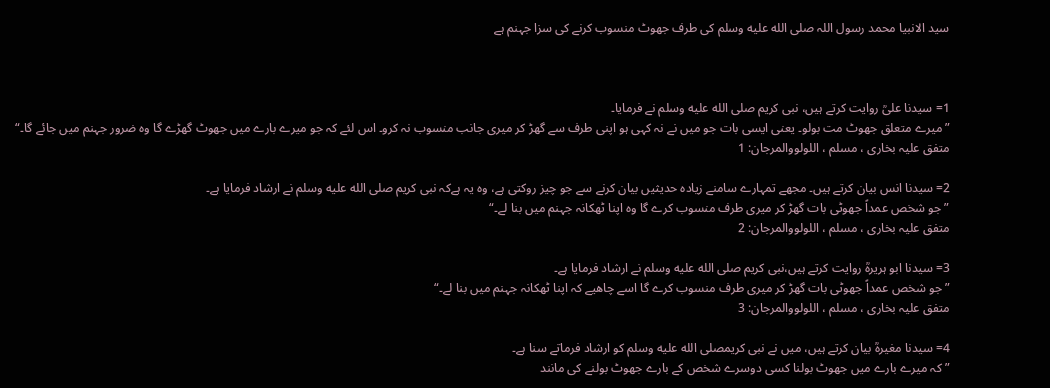سید الانبیا محمد رسول اللہ صلى الله عليه وسلم کی طرف جھوٹ منسوب کرنے کی سزا جہنم ہے



1= سیدنا علیؒ روایت کرتے ہیں، نبی کریم صلى الله عليه وسلم نے فرمایا۔
”میرے متعلق جھوٹ مت بولو۔ یعنی ایسی بات جو میں نے نہ کہی ہو اپنی طرف سے گھڑ کر میری جانب منسوب نہ کرو۔ اس لئے کہ جو میرے بارے میں جھوٹ گھڑے گا وہ ضرور جہنم میں جائے گا۔“
متفق علیہ بخاری ، مسلم ، اللولووالمرجان: 1

2= سیدنا انس بیان کرتے ہیں۔ مجھے تمہارے سامنے زیادہ حدیثیں بیان کرنے سے جو چیز روکتی ہے، وہ یہ ہےکہ نبی کریم صلى الله عليه وسلم نے ارشاد فرمایا ہے۔
”جو شخص عمداً جھوٹی بات گھڑ کر میری طرف منسوب کرے گا وہ اپنا ٹھکانہ جہنم میں بنا لے۔“
متفق علیہ بخاری ، مسلم ، اللولووالمرجان: 2

3= سیدنا ابو ہریرہؒ روایت کرتے ہیں،نبی کریم صلى الله عليه وسلم نے ارشاد فرمایا ہے۔
”جو شخص عمداً جھوٹی بات گھڑ کر میری طرف منسوب کرے گا اسے چاھیے کہ اپنا ٹھکانہ جہنم میں بنا لے۔“
متفق علیہ بخاری ، مسلم ، اللولووالمرجان: 3

4= سیدنا مغیرہؒ بیان کرتے ہیں، میں نے نبی کریمصلى الله عليه وسلم کو ارشاد فرماتے سنا ہے۔
”کہ میرے بارے میں جھوٹ بولنا کسی دوسرے شخص کے بارے جھوٹ بولنے کی مانند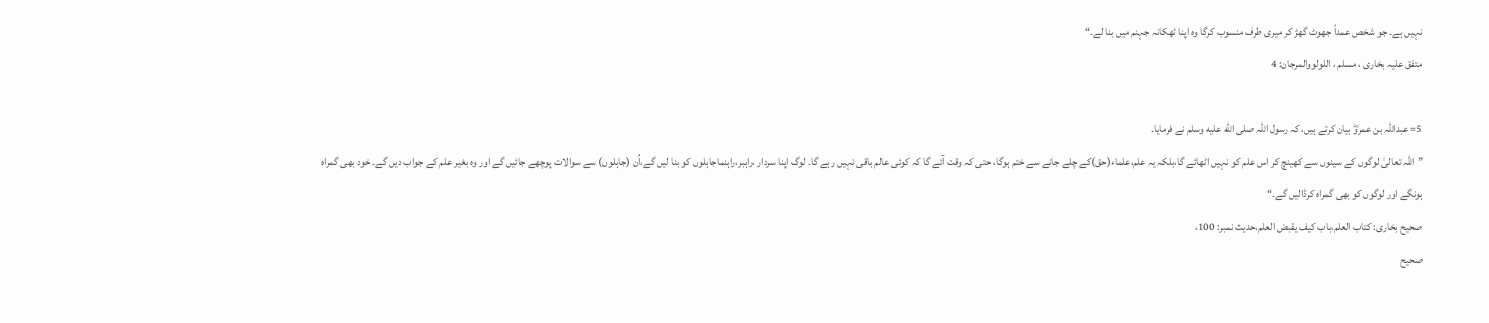نہیں ہے۔ جو شخص عمداً جھوٹ گھڑ کر میری طرف منسوب کرگا وہ اپنا ٹھکانہ جہنم میں بنا لے۔“
متفق علیہ بخاری ، مسلم ، اللولووالمرجان: 4

5= عبداللہ بن عمروؓ بیان کرتے ہیں، کہ رسول اللہ صلى الله عليه وسلم نے فرمایا۔
”اللّٰہ تعالیٰ لوگوں کے سینوں سے کھینچ کر اس علم کو نہیں اٹھائے گا،بلکہ یہ علم،علماء(حق)کے چلے جانے سے ختم ہوگا، حتی کہ وقت آئے گا کہ کوئی عالم باقی نہیں رہے گا۔ لوگ اپنا سردار ،راہبر،راہنماجاہلوں کو بنا لیں گے،اُن (جاہلوں) سے سوالات پوچھے جائیں گے اور وہ بغیر علم کے جواب دیں گے۔ خود بھی گمراہ ہونگے اور لوگوں کو بھی گمراہ کرڈالیں گے۔“
صحیح بخاری: کتاب العلم،باب کیف یقبض العلم،حدیث نمبر: 100،
صحیح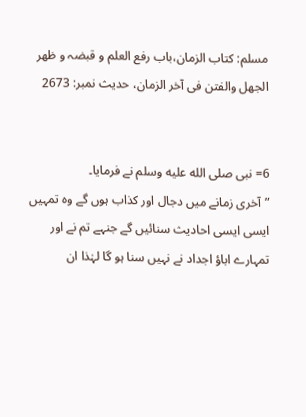مسلم: کتاب الزمان،باب رفع العلم و قبضہ و ظھر الجھل والفتن فی آخر الزمان، حدیث نمبر: 2673


6= نبی صلى الله عليه وسلم نے فرمایا۔
”آخری زمانے میں دجال اور کذاب ہوں گے وہ تمہیں ایسی ایسی احادیث سنائیں گے جنہے تم نے اور تمہارے اباؤ اجداد نے نہیں سنا ہو گا لہٰذا ان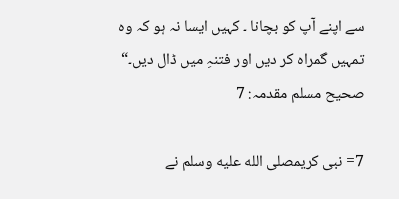سے اپنے آپ کو بچانا ۔ کہیں ایسا نہ ہو کہ وہ تمہیں گمراہ کر دیں اور فتنہِ میں ڈال دیں۔“
صحیح مسلم مقدمہ: 7

7= نبی کریمصلى الله عليه وسلم نے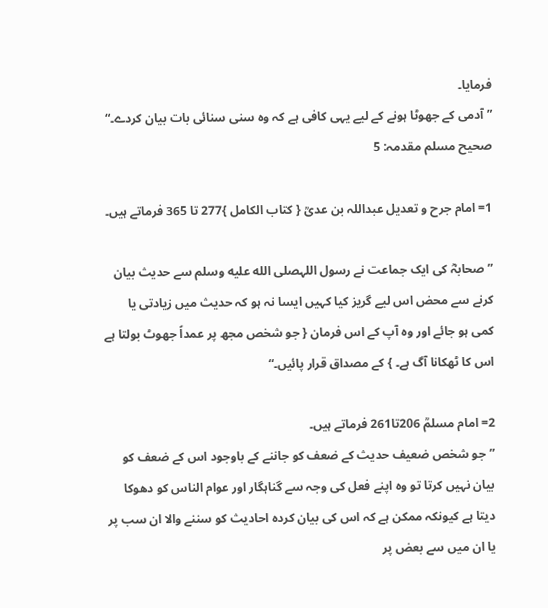فرمایا۔
”آدمی کے جھوٹا ہونے کے لیے یہی کافی ہے کہ وہ سنی سنائی بات بیان کردے۔“
صحیح مسلم مقدمہ: 5

1= امام جرح و تعدیل عبداللہ بن عدیؒ { کتاب الکامل }277 تا 365 فرماتے ہیں۔

”صحابہؓ کی ایک جماعت نے رسول اللہصلى الله عليه وسلم سے حدیث بیان کرنے سے محض اس لیے گریز کیا کہیں ایسا نہ ہو کہ حدیث میں زیادتی یا کمی ہو جائے اور وہ آپ کے اس فرمان { جو شخص مجھ پر عمداً جھوٹ بولتا ہے اس کا ٹھکانا آگ ہے۔ } کے مصداق قرار پائیں۔“

2= امام مسلمؒ 206تا261 فرماتے ہیں۔
”جو شخص ضعیف حدیث کے ضعف کو جاننے کے باوجود اس کے ضعف کو بیان نہیں کرتا تو وہ اپنے فعل کی وجہ سے گناہگار اور عوام الناس کو دھوکا دیتا ہے کیونکہ ممکن ہے کہ اس کی بیان کردہ احادیث کو سننے والا ان سب پر یا ان میں سے بعض پر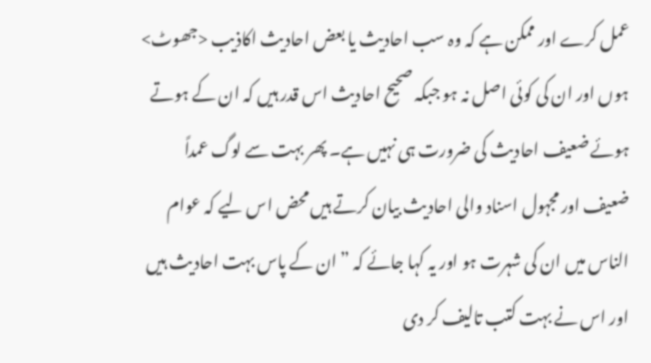عمل کرے اور ممکن ہے کہ وہ سب احادیث یا بعض احادیث اکاذیب <جھوٹ> ہوں اور ان کی کوئی اصل نہ ہو جبکہ صحیح احادیث اس قدر ہیں کہ ان کے ہوتے ہوئے ضعیف احادیث کی ضرورت ہی نہیں ہے۔ پھر بہت سے لوگ عمداً ضعیف اور مجہول اسناد والی احادیث بیان کرتے ہیں محض اس لیے کہ عوام الناس میں ان کی شہرت ہو اور یہ کہا جائے کہ ”ان کے پاس بہت احادیث ہیں اور اس نے بہت کتب تالیف کر دی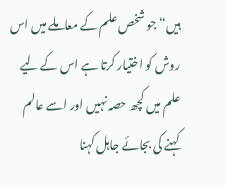ہیں“ جو شخص علم کے معاملے میں اس روش کو اختیار کرتا ہے اس کے لیے علم میں کچھ حصہ نہیں اور اسے عالم کہنے کی بجائے جاہل کہنا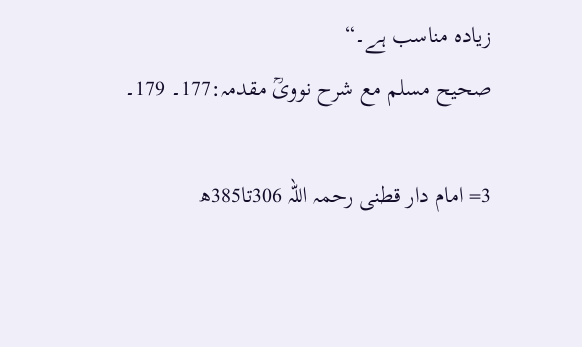زیادہ مناسب ہے۔“
صحیح مسلم مع شرح نوویؒ مقدمہ:177۔ 179۔

3= امام دار قطنی رحمہ اللہ 306تا385ھ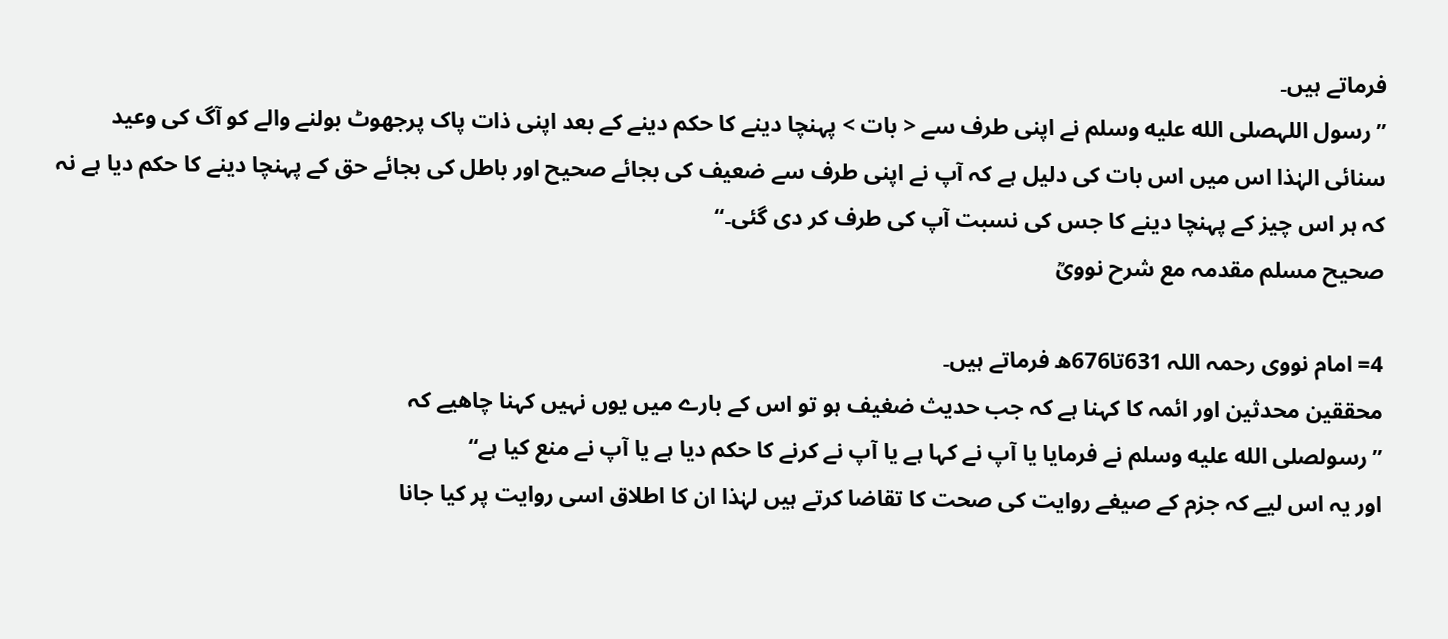فرماتے ہیں۔
”رسول اللہصلى الله عليه وسلم نے اپنی طرف سے < بات > پہنچا دینے کا حکم دینے کے بعد اپنی ذات پاک پرجھوٹ بولنے والے کو آگ کی وعید سنائی الہٰذا اس میں اس بات کی دلیل ہے کہ آپ نے اپنی طرف سے ضعیف کی بجائے صحیح اور باطل کی بجائے حق کے پہنچا دینے کا حکم دیا ہے نہ کہ ہر اس چیز کے پہنچا دینے کا جس کی نسبت آپ کی طرف کر دی گئی۔“
صحیح مسلم مقدمہ مع شرح نوویؒ

4= امام نووی رحمہ اللہ 631تا676ھ فرماتے ہیں۔
محققین محدثین اور ائمہ کا کہنا ہے کہ جب حدیث ضغیف ہو تو اس کے بارے میں یوں نہیں کہنا چاھیے کہ
”رسولصلى الله عليه وسلم نے فرمایا یا آپ نے کہا ہے یا آپ نے کرنے کا حکم دیا ہے یا آپ نے منع کیا ہے“
اور یہ اس لیے کہ جزم کے صیغے روایت کی صحت کا تقاضا کرتے ہیں لہٰذا ان کا اطلاق اسی روایت پر کیا جانا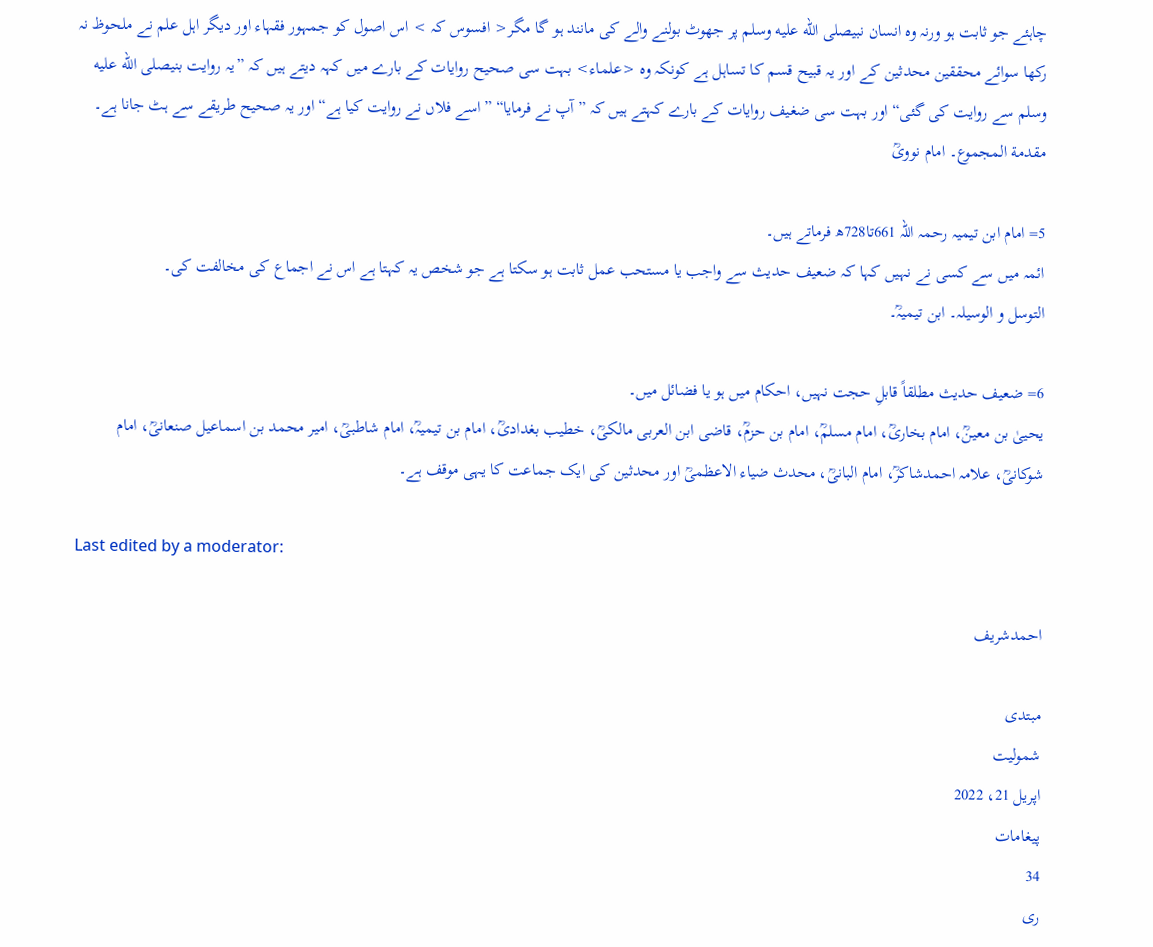چاہئے جو ثابت ہو ورنہ وہ انسان نبیصلى الله عليه وسلم پر جھوٹ بولنے والے کی مانند ہو گا مگر< افسوس کہ > اس اصول کو جمہور فقہاء اور دیگر اہل علم نے ملحوظ نہ رکھا سوائے محققین محدثین کے اور یہ قبیح قسم کا تساہل ہے کونکہ وہ <علماء> بہت سی صحیح روایات کے بارے میں کہہ دیتے ہیں کہ ”یہ روایت بنیصلى الله عليه وسلم سے روایت کی گئی“ اور بہت سی ضغیف روایات کے بارے کہتے ہیں کہ ”آپ نے فرمایا“ ”اسے فلاں نے روایت کیا ہے“ اور یہ صحیح طریقے سے ہٹ جانا ہے۔
مقدمة المجموع۔ امام نوویؒ

5= امام ابن تیمیہ رحمہ اللہ 661تا728ھ فرماتے ہیں۔
ائمہ میں سے کسی نے نہیں کہا کہ ضعیف حدیث سے واجب یا مستحب عمل ثابت ہو سکتا ہے جو شخص یہ کہتا ہے اس نے اجماع کی مخالفت کی۔
التوسل و الوسیلہ۔ ابن تیمیہؒ۔

6= ضعیف حدیث مطلقاً قابلِ حجت نہیں، احکام میں ہو یا فضائل میں۔
یحییٰ بن معینؒ، امام بخاریؒ، امام مسلمؒ، امام بن حزمؒ، قاضی ابن العربی مالکیؒ، خطیب بغدادیؒ، امام بن تیمیہؒ، امام شاطبیؒ، امیر محمد بن اسماعیل صنعانیؒ، امام شوکانیؒ، علامہ احمدشاکرؒ، امام البانیؒ، محدث ضیاء الاعظمیؒ اور محدثین کی ایک جماعت کا یہی موقف ہے۔

Last edited by a moderator:

احمدشریف

مبتدی
شمولیت
اپریل 21، 2022
پیغامات
34
ری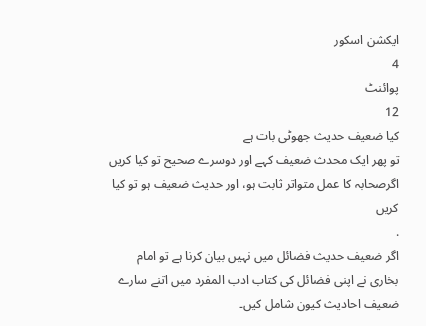ایکشن اسکور
4
پوائنٹ
12
کیا ضعیف حدیث جھوٹی بات ہے
تو پھر ایک محدث ضعیف کہے اور دوسرے صحیح تو کیا کریں
اگرصحابہ کا عمل متواتر ثابت ہو، اور حدیث ضعیف ہو تو کیا کریں
.
اگر ضعیف حدیث فضائل میں نہیں بیان کرنا ہے تو امام بخاری نے اپنی فضائل کی کتاب ادب المفرد میں اتنے سارے ضعیف احادیث کیون شامل کیں۔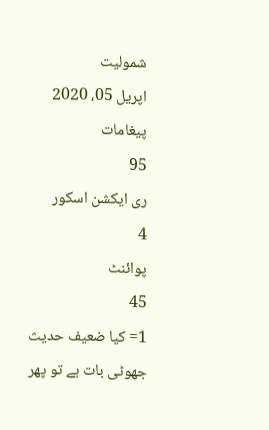شمولیت
اپریل 05، 2020
پیغامات
95
ری ایکشن اسکور
4
پوائنٹ
45
1= کیا ضعیف حدیث جھوٹی بات ہے تو پھر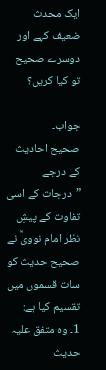ایک محدث ضعیف کہے اور دوسرے صحیح تو کیا کریں؟

جواب۔
صحیح احادیث کے درجے
”درجات کے اسی تفاوت کے پیشِ نظر امام نوویؒ نے صحیح حدیث کو سات قسموں میں تقسیم کیا ہے:
1۔ وہ متفق علیہ حدیث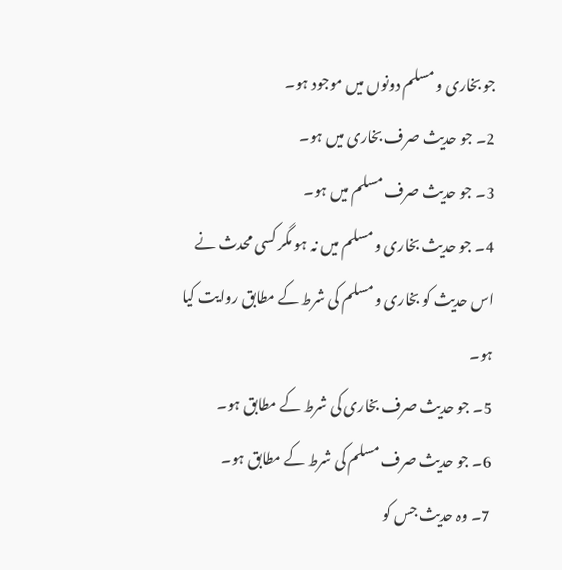جو بخاری و مسلم دونوں میں موجود ہو۔
2۔ جو حدیث صرف بخاری میں ہو۔
3۔ جو حدیث صرف مسلم میں ہو۔
4۔ جو حدیث بخاری و مسلم میں نہ ہو مگر کسی محدث نے اس حدیث کو بخاری و مسلم کی شرط کے مطابق روایت کیا ہو۔
5۔ جو حدیث صرف بخاری کی شرط کے مطابق ہو۔
6۔ جو حدیث صرف مسلم کی شرط کے مطابق ہو۔
7۔ وہ حدیث جس کو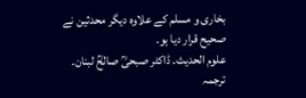بخاری و مسلم کے علاوہ دیگر محدثین نے صحیح قرار دیا ہو۔
علوم الحدیث۔ ڈاکٹر صبحیؒ صالحؒ لبنان۔ ترجمہ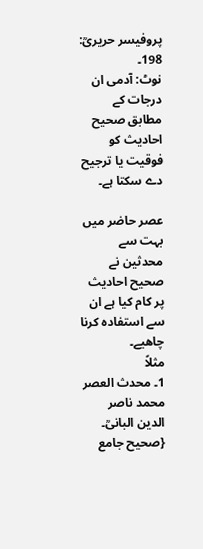پروفیسر حریریؒ: 198۔
نوٹ: آدمی ان درجات کے مطابق صحیح احادیث کو فوقیت یا ترجیح دے سکتا ہے۔

عصر حاضر میں بہت سے محدثین نے صحیح احادیث پر کام کیا ہے ان سے استفادہ کرنا چاھیے۔
مثلاً
1۔ محدث العصر محمد ناصر الدین البانیؒ۔ {صحیح جامع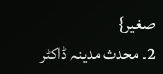صغیر}
2۔ محدث مدینہ ڈاکٹر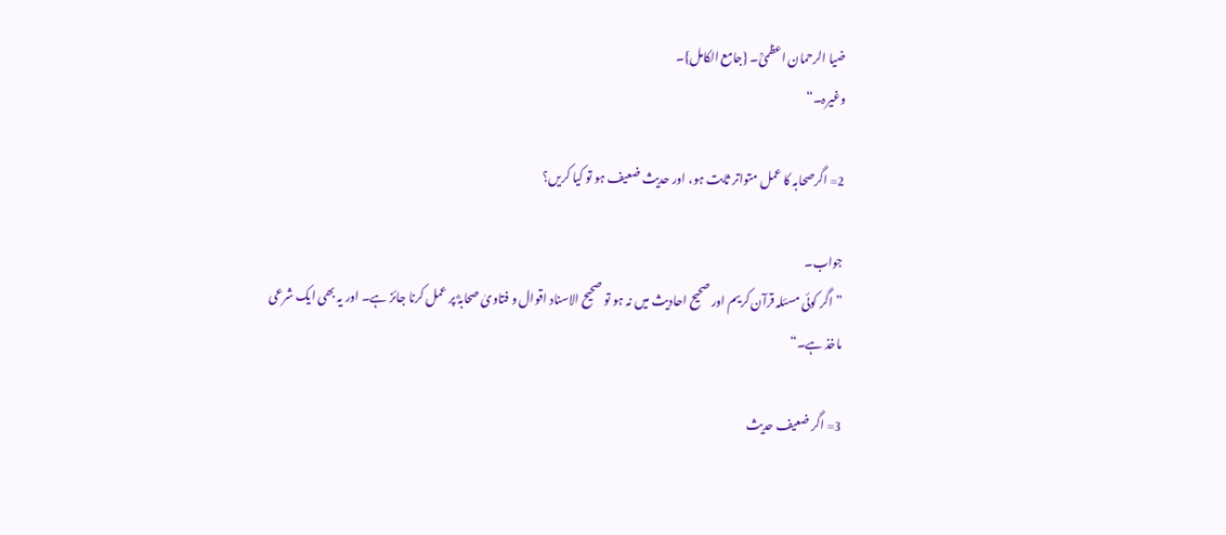ضیا الرحمان اعظمیؒ۔ {جامع الکامل}۔
وغیرہ۔“

2= اگرصحابہ کا عمل متواتر ثابت ہو، اور حدیث ضعیف ہو تو کیا کریں؟

جواب۔
”اگر کوئی مسئلہ قرآن کریم اور صحیح احادیث میں نہ ہو تو صحیح الاسناد اقوال و فتاویٰ صحابہؓ پر عمل کرنا جائز ہے۔ اور یہ بھی ایک شرعی ماخذ ہے۔“

3= اگر ضعیف حدیث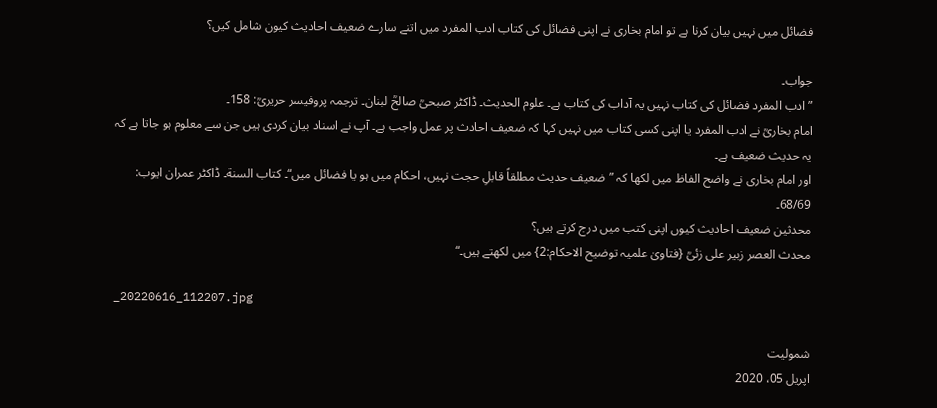فضائل میں نہیں بیان کرنا ہے تو امام بخاری نے اپنی فضائل کی کتاب ادب المفرد میں اتنے سارے ضعیف احادیث کیون شامل کیں؟

جواب۔
” ادب المفرد فضائل کی کتاب نہیں یہ آداب کی کتاب ہے۔ علوم الحدیث۔ ڈاکٹر صبحیؒ صالحؒ لبنان۔ ترجمہ پروفیسر حریریؒ: 158۔
امام بخاریؒ نے ادب المفرد یا اپنی کسی کتاب میں نہیں کہا کہ ضعیف احادث پر عمل واجب ہے۔ آپ نے اسناد بیان کردی ہیں جن سے معلوم ہو جاتا ہے کہ یہ حدیث ضعیف ہے۔
اور امام بخاری نے واضح الفاظ میں لکھا کہ ”ضعیف حدیث مطلقاً قابلِ حجت نہیں، احکام میں ہو یا فضائل میں“۔ کتاب السنة۔ ڈاکٹر عمران ایوب: 68/69۔
محدثین ضعیف احادیث کیوں اپنی کتب میں درج کرتے ہیں؟
محدث العصر زبیر علی زئیؒ {فتاویٰ علمیہ توضیح الاحکام:2} میں لکھتے ہیں۔“

_20220616_112207.jpg

شمولیت
اپریل 05، 2020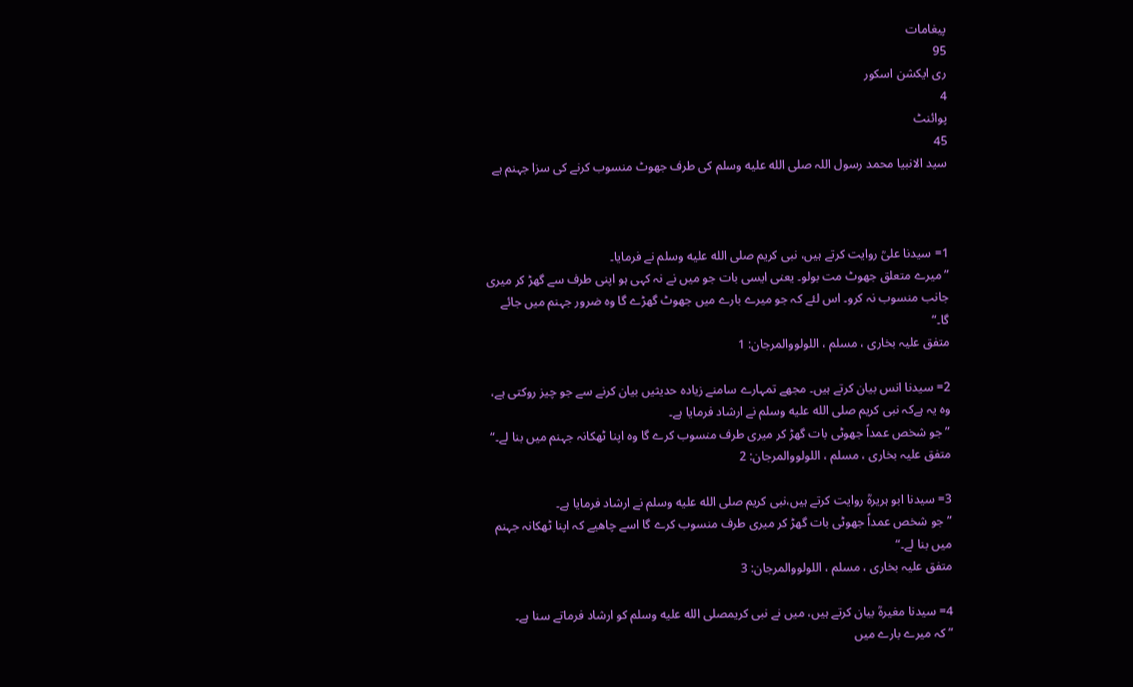پیغامات
95
ری ایکشن اسکور
4
پوائنٹ
45
سید الانبیا محمد رسول اللہ صلى الله عليه وسلم کی طرف جھوٹ منسوب کرنے کی سزا جہنم ہے



1= سیدنا علیؒ روایت کرتے ہیں، نبی کریم صلى الله عليه وسلم نے فرمایا۔
”میرے متعلق جھوٹ مت بولو۔ یعنی ایسی بات جو میں نے نہ کہی ہو اپنی طرف سے گھڑ کر میری جانب منسوب نہ کرو۔ اس لئے کہ جو میرے بارے میں جھوٹ گھڑے گا وہ ضرور جہنم میں جائے گا۔“
متفق علیہ بخاری ، مسلم ، اللولووالمرجان: 1

2= سیدنا انس بیان کرتے ہیں۔ مجھے تمہارے سامنے زیادہ حدیثیں بیان کرنے سے جو چیز روکتی ہے، وہ یہ ہےکہ نبی کریم صلى الله عليه وسلم نے ارشاد فرمایا ہے۔
”جو شخص عمداً جھوٹی بات گھڑ کر میری طرف منسوب کرے گا وہ اپنا ٹھکانہ جہنم میں بنا لے۔“
متفق علیہ بخاری ، مسلم ، اللولووالمرجان: 2

3= سیدنا ابو ہریرہؒ روایت کرتے ہیں،نبی کریم صلى الله عليه وسلم نے ارشاد فرمایا ہے۔
”جو شخص عمداً جھوٹی بات گھڑ کر میری طرف منسوب کرے گا اسے چاھیے کہ اپنا ٹھکانہ جہنم میں بنا لے۔“
متفق علیہ بخاری ، مسلم ، اللولووالمرجان: 3

4= سیدنا مغیرہؒ بیان کرتے ہیں، میں نے نبی کریمصلى الله عليه وسلم کو ارشاد فرماتے سنا ہے۔
”کہ میرے بارے میں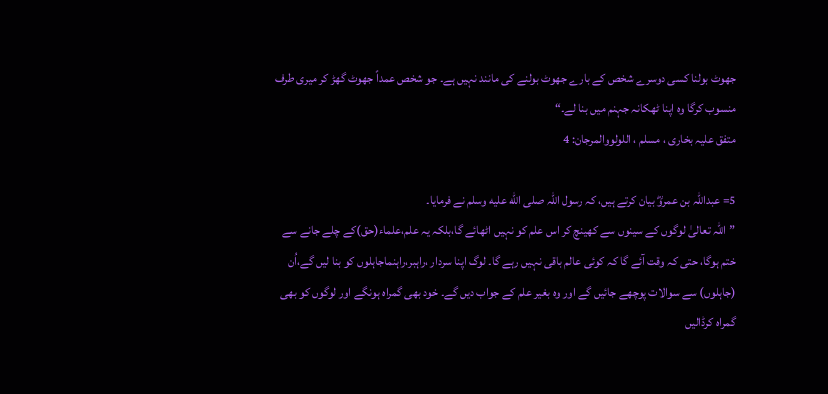جھوٹ بولنا کسی دوسرے شخص کے بارے جھوٹ بولنے کی مانند نہیں ہے۔ جو شخص عمداً جھوٹ گھڑ کر میری طرف منسوب کرگا وہ اپنا ٹھکانہ جہنم میں بنا لے۔“
متفق علیہ بخاری ، مسلم ، اللولووالمرجان: 4

5= عبداللہ بن عمروؓ بیان کرتے ہیں، کہ رسول اللہ صلى الله عليه وسلم نے فرمایا۔
”اللّٰہ تعالیٰ لوگوں کے سینوں سے کھینچ کر اس علم کو نہیں اٹھائے گا،بلکہ یہ علم،علماء(حق)کے چلے جانے سے ختم ہوگا، حتی کہ وقت آئے گا کہ کوئی عالم باقی نہیں رہے گا۔ لوگ اپنا سردار ،راہبر،راہنماجاہلوں کو بنا لیں گے،اُن (جاہلوں) سے سوالات پوچھے جائیں گے اور وہ بغیر علم کے جواب دیں گے۔ خود بھی گمراہ ہونگے اور لوگوں کو بھی گمراہ کرڈالیں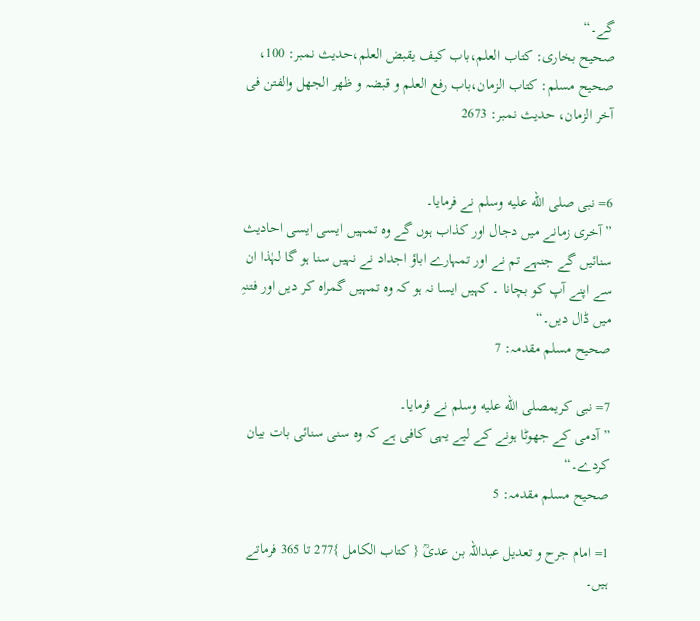گے۔“
صحیح بخاری: کتاب العلم،باب کیف یقبض العلم،حدیث نمبر: 100،
صحیح مسلم: کتاب الزمان،باب رفع العلم و قبضہ و ظھر الجھل والفتن فی آخر الزمان، حدیث نمبر: 2673


6= نبی صلى الله عليه وسلم نے فرمایا۔
”آخری زمانے میں دجال اور کذاب ہوں گے وہ تمہیں ایسی ایسی احادیث سنائیں گے جنہے تم نے اور تمہارے اباؤ اجداد نے نہیں سنا ہو گا لہٰذا ان سے اپنے آپ کو بچانا ۔ کہیں ایسا نہ ہو کہ وہ تمہیں گمراہ کر دیں اور فتنہِ میں ڈال دیں۔“
صحیح مسلم مقدمہ: 7

7= نبی کریمصلى الله عليه وسلم نے فرمایا۔
”آدمی کے جھوٹا ہونے کے لیے یہی کافی ہے کہ وہ سنی سنائی بات بیان کردے۔“
صحیح مسلم مقدمہ: 5

1= امام جرح و تعدیل عبداللہ بن عدیؒ { کتاب الکامل }277 تا 365 فرماتے ہیں۔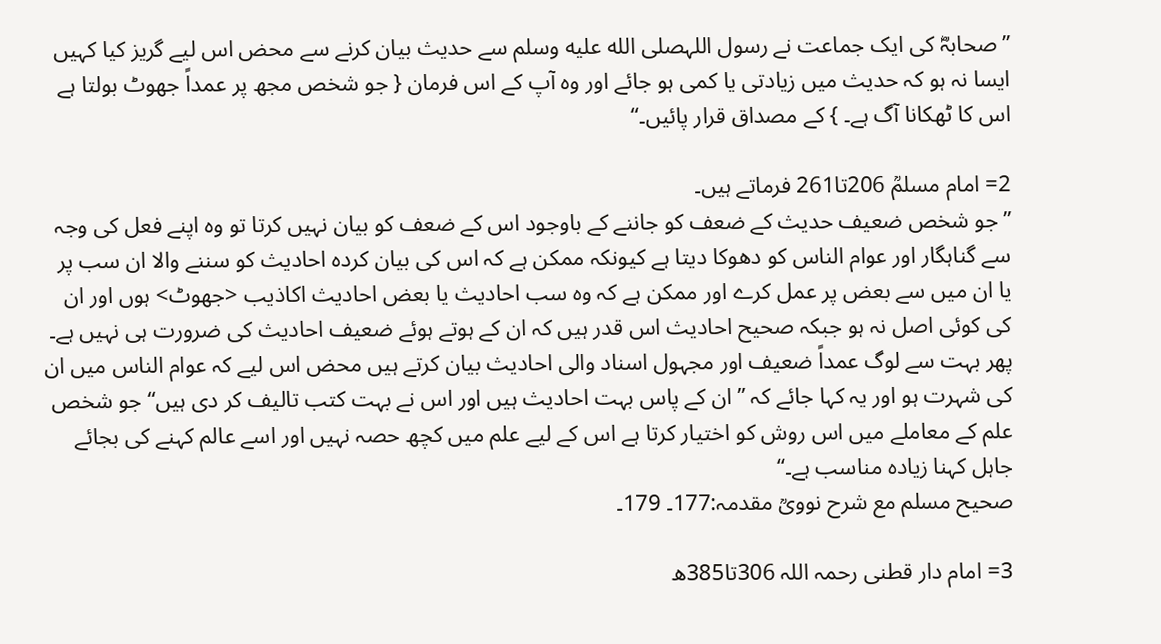”صحابہؓ کی ایک جماعت نے رسول اللہصلى الله عليه وسلم سے حدیث بیان کرنے سے محض اس لیے گریز کیا کہیں ایسا نہ ہو کہ حدیث میں زیادتی یا کمی ہو جائے اور وہ آپ کے اس فرمان { جو شخص مجھ پر عمداً جھوٹ بولتا ہے اس کا ٹھکانا آگ ہے۔ } کے مصداق قرار پائیں۔“

2= امام مسلمؒ 206تا261 فرماتے ہیں۔
”جو شخص ضعیف حدیث کے ضعف کو جاننے کے باوجود اس کے ضعف کو بیان نہیں کرتا تو وہ اپنے فعل کی وجہ سے گناہگار اور عوام الناس کو دھوکا دیتا ہے کیونکہ ممکن ہے کہ اس کی بیان کردہ احادیث کو سننے والا ان سب پر یا ان میں سے بعض پر عمل کرے اور ممکن ہے کہ وہ سب احادیث یا بعض احادیث اکاذیب <جھوٹ> ہوں اور ان کی کوئی اصل نہ ہو جبکہ صحیح احادیث اس قدر ہیں کہ ان کے ہوتے ہوئے ضعیف احادیث کی ضرورت ہی نہیں ہے۔ پھر بہت سے لوگ عمداً ضعیف اور مجہول اسناد والی احادیث بیان کرتے ہیں محض اس لیے کہ عوام الناس میں ان کی شہرت ہو اور یہ کہا جائے کہ ”ان کے پاس بہت احادیث ہیں اور اس نے بہت کتب تالیف کر دی ہیں“ جو شخص علم کے معاملے میں اس روش کو اختیار کرتا ہے اس کے لیے علم میں کچھ حصہ نہیں اور اسے عالم کہنے کی بجائے جاہل کہنا زیادہ مناسب ہے۔“
صحیح مسلم مع شرح نوویؒ مقدمہ:177۔ 179۔

3= امام دار قطنی رحمہ اللہ 306تا385ھ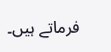فرماتے ہیں۔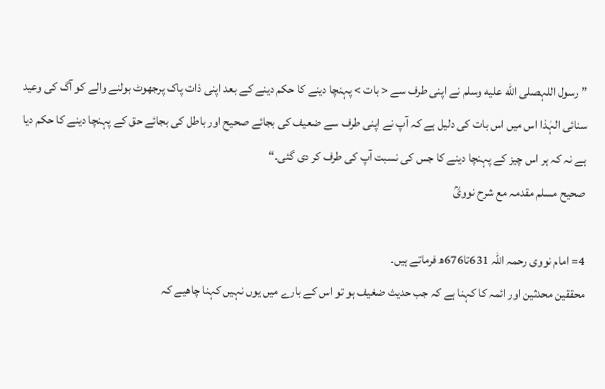”رسول اللہصلى الله عليه وسلم نے اپنی طرف سے < بات > پہنچا دینے کا حکم دینے کے بعد اپنی ذات پاک پرجھوٹ بولنے والے کو آگ کی وعید سنائی الہٰذا اس میں اس بات کی دلیل ہے کہ آپ نے اپنی طرف سے ضعیف کی بجائے صحیح اور باطل کی بجائے حق کے پہنچا دینے کا حکم دیا ہے نہ کہ ہر اس چیز کے پہنچا دینے کا جس کی نسبت آپ کی طرف کر دی گئی۔“
صحیح مسلم مقدمہ مع شرح نوویؒ

4= امام نووی رحمہ اللہ 631تا676ھ فرماتے ہیں۔
محققین محدثین اور ائمہ کا کہنا ہے کہ جب حدیث ضغیف ہو تو اس کے بارے میں یوں نہیں کہنا چاھیے کہ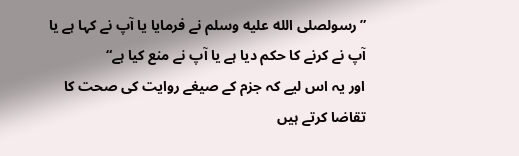”رسولصلى الله عليه وسلم نے فرمایا یا آپ نے کہا ہے یا آپ نے کرنے کا حکم دیا ہے یا آپ نے منع کیا ہے“
اور یہ اس لیے کہ جزم کے صیغے روایت کی صحت کا تقاضا کرتے ہیں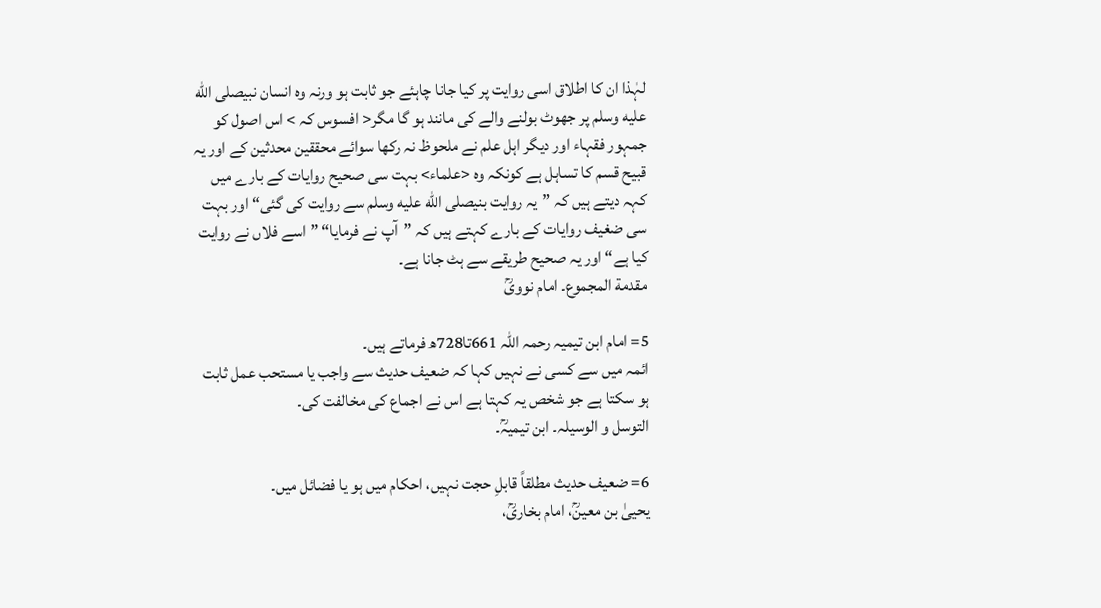لہٰذا ان کا اطلاق اسی روایت پر کیا جانا چاہئے جو ثابت ہو ورنہ وہ انسان نبیصلى الله عليه وسلم پر جھوٹ بولنے والے کی مانند ہو گا مگر< افسوس کہ > اس اصول کو جمہور فقہاء اور دیگر اہل علم نے ملحوظ نہ رکھا سوائے محققین محدثین کے اور یہ قبیح قسم کا تساہل ہے کونکہ وہ <علماء> بہت سی صحیح روایات کے بارے میں کہہ دیتے ہیں کہ ”یہ روایت بنیصلى الله عليه وسلم سے روایت کی گئی“ اور بہت سی ضغیف روایات کے بارے کہتے ہیں کہ ”آپ نے فرمایا“ ”اسے فلاں نے روایت کیا ہے“ اور یہ صحیح طریقے سے ہٹ جانا ہے۔
مقدمة المجموع۔ امام نوویؒ

5= امام ابن تیمیہ رحمہ اللہ 661تا728ھ فرماتے ہیں۔
ائمہ میں سے کسی نے نہیں کہا کہ ضعیف حدیث سے واجب یا مستحب عمل ثابت ہو سکتا ہے جو شخص یہ کہتا ہے اس نے اجماع کی مخالفت کی۔
التوسل و الوسیلہ۔ ابن تیمیہؒ۔

6= ضعیف حدیث مطلقاً قابلِ حجت نہیں، احکام میں ہو یا فضائل میں۔
یحییٰ بن معینؒ، امام بخاریؒ،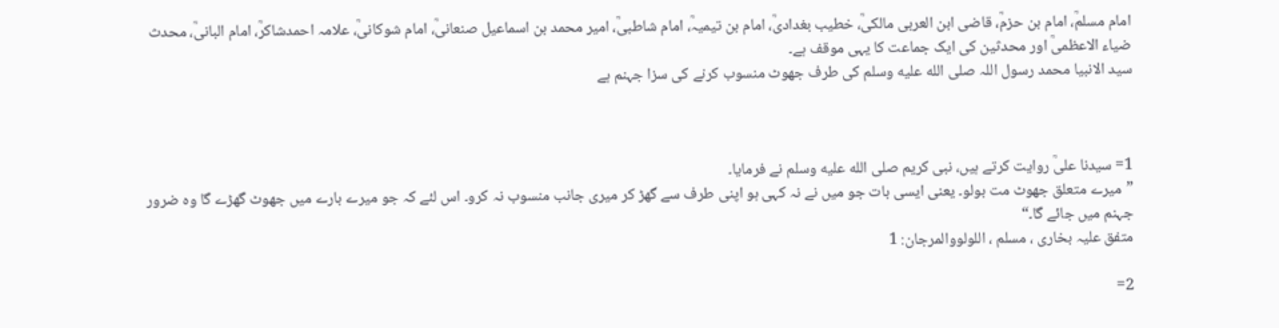امام مسلمؒ، امام بن حزمؒ، قاضی ابن العربی مالکیؒ، خطیب بغدادیؒ، امام بن تیمیہؒ، امام شاطبیؒ، امیر محمد بن اسماعیل صنعانیؒ، امام شوکانیؒ، علامہ احمدشاکرؒ، امام البانیؒ، محدث ضیاء الاعظمیؒ اور محدثین کی ایک جماعت کا یہی موقف ہے۔
سید الانبیا محمد رسول اللہ صلى الله عليه وسلم کی طرف جھوٹ منسوب کرنے کی سزا جہنم ہے



1= سیدنا علیؒ روایت کرتے ہیں، نبی کریم صلى الله عليه وسلم نے فرمایا۔
”میرے متعلق جھوٹ مت بولو۔ یعنی ایسی بات جو میں نے نہ کہی ہو اپنی طرف سے گھڑ کر میری جانب منسوب نہ کرو۔ اس لئے کہ جو میرے بارے میں جھوٹ گھڑے گا وہ ضرور جہنم میں جائے گا۔“
متفق علیہ بخاری ، مسلم ، اللولووالمرجان: 1

2=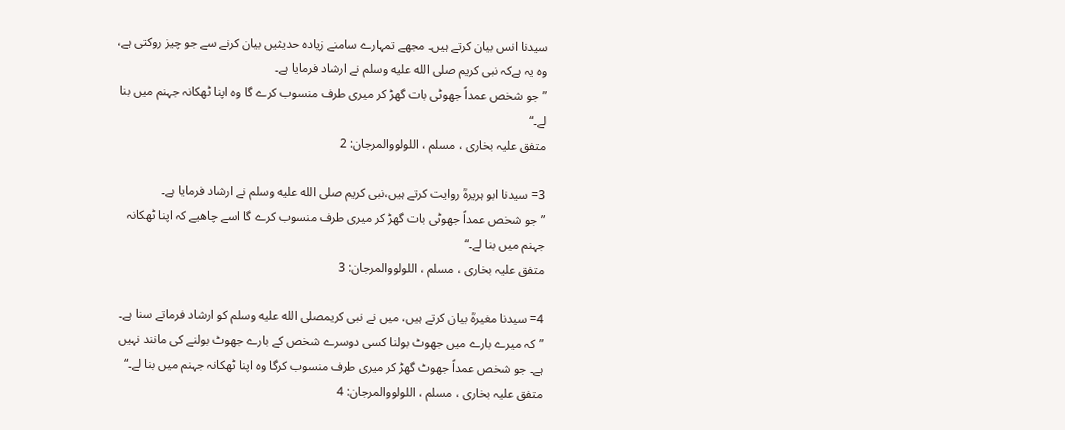سیدنا انس بیان کرتے ہیں۔ مجھے تمہارے سامنے زیادہ حدیثیں بیان کرنے سے جو چیز روکتی ہے، وہ یہ ہےکہ نبی کریم صلى الله عليه وسلم نے ارشاد فرمایا ہے۔
”جو شخص عمداً جھوٹی بات گھڑ کر میری طرف منسوب کرے گا وہ اپنا ٹھکانہ جہنم میں بنا لے۔“
متفق علیہ بخاری ، مسلم ، اللولووالمرجان: 2

3= سیدنا ابو ہریرہؒ روایت کرتے ہیں،نبی کریم صلى الله عليه وسلم نے ارشاد فرمایا ہے۔
”جو شخص عمداً جھوٹی بات گھڑ کر میری طرف منسوب کرے گا اسے چاھیے کہ اپنا ٹھکانہ جہنم میں بنا لے۔“
متفق علیہ بخاری ، مسلم ، اللولووالمرجان: 3

4= سیدنا مغیرہؒ بیان کرتے ہیں، میں نے نبی کریمصلى الله عليه وسلم کو ارشاد فرماتے سنا ہے۔
”کہ میرے بارے میں جھوٹ بولنا کسی دوسرے شخص کے بارے جھوٹ بولنے کی مانند نہیں ہے۔ جو شخص عمداً جھوٹ گھڑ کر میری طرف منسوب کرگا وہ اپنا ٹھکانہ جہنم میں بنا لے۔“
متفق علیہ بخاری ، مسلم ، اللولووالمرجان: 4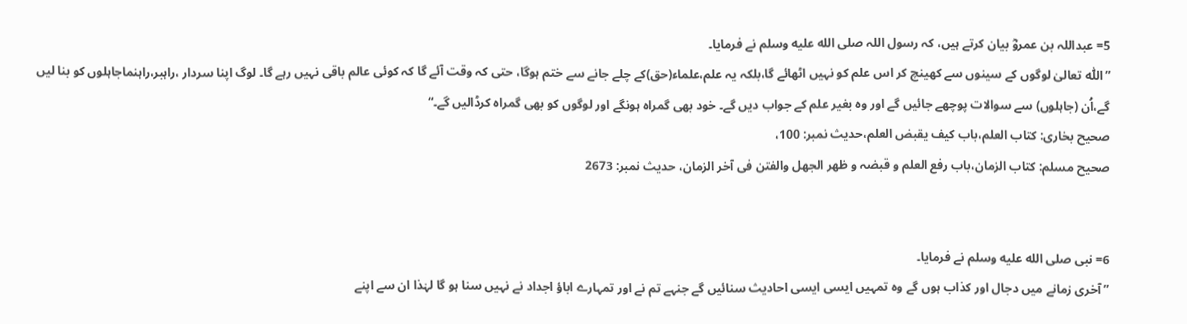5= عبداللہ بن عمروؓ بیان کرتے ہیں، کہ رسول اللہ صلى الله عليه وسلم نے فرمایا۔
”اللّٰہ تعالیٰ لوگوں کے سینوں سے کھینچ کر اس علم کو نہیں اٹھائے گا،بلکہ یہ علم،علماء(حق)کے چلے جانے سے ختم ہوگا، حتی کہ وقت آئے گا کہ کوئی عالم باقی نہیں رہے گا۔ لوگ اپنا سردار ،راہبر،راہنماجاہلوں کو بنا لیں گے،اُن (جاہلوں) سے سوالات پوچھے جائیں گے اور وہ بغیر علم کے جواب دیں گے۔ خود بھی گمراہ ہونگے اور لوگوں کو بھی گمراہ کرڈالیں گے۔“
صحیح بخاری: کتاب العلم،باب کیف یقبض العلم،حدیث نمبر: 100،
صحیح مسلم: کتاب الزمان،باب رفع العلم و قبضہ و ظھر الجھل والفتن فی آخر الزمان، حدیث نمبر: 2673


6= نبی صلى الله عليه وسلم نے فرمایا۔
”آخری زمانے میں دجال اور کذاب ہوں گے وہ تمہیں ایسی ایسی احادیث سنائیں گے جنہے تم نے اور تمہارے اباؤ اجداد نے نہیں سنا ہو گا لہٰذا ان سے اپنے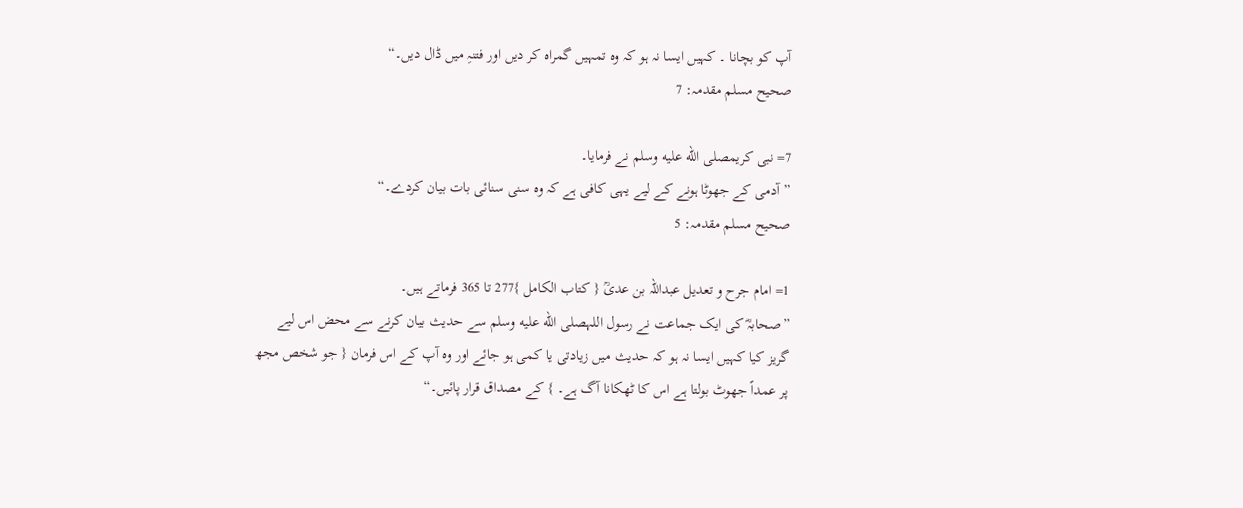آپ کو بچانا ۔ کہیں ایسا نہ ہو کہ وہ تمہیں گمراہ کر دیں اور فتنہِ میں ڈال دیں۔“
صحیح مسلم مقدمہ: 7

7= نبی کریمصلى الله عليه وسلم نے فرمایا۔
”آدمی کے جھوٹا ہونے کے لیے یہی کافی ہے کہ وہ سنی سنائی بات بیان کردے۔“
صحیح مسلم مقدمہ: 5

1= امام جرح و تعدیل عبداللہ بن عدیؒ { کتاب الکامل }277 تا 365 فرماتے ہیں۔
”صحابہؓ کی ایک جماعت نے رسول اللہصلى الله عليه وسلم سے حدیث بیان کرنے سے محض اس لیے گریز کیا کہیں ایسا نہ ہو کہ حدیث میں زیادتی یا کمی ہو جائے اور وہ آپ کے اس فرمان { جو شخص مجھ پر عمداً جھوٹ بولتا ہے اس کا ٹھکانا آگ ہے۔ } کے مصداق قرار پائیں۔“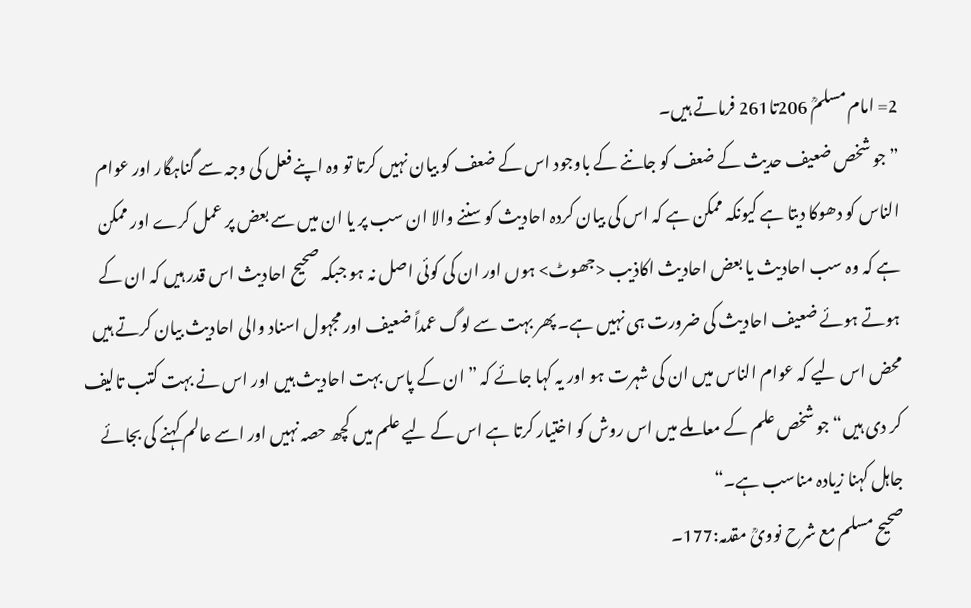2= امام مسلمؒ 206تا261 فرماتے ہیں۔
”جو شخص ضعیف حدیث کے ضعف کو جاننے کے باوجود اس کے ضعف کو بیان نہیں کرتا تو وہ اپنے فعل کی وجہ سے گناہگار اور عوام الناس کو دھوکا دیتا ہے کیونکہ ممکن ہے کہ اس کی بیان کردہ احادیث کو سننے والا ان سب پر یا ان میں سے بعض پر عمل کرے اور ممکن ہے کہ وہ سب احادیث یا بعض احادیث اکاذیب <جھوٹ> ہوں اور ان کی کوئی اصل نہ ہو جبکہ صحیح احادیث اس قدر ہیں کہ ان کے ہوتے ہوئے ضعیف احادیث کی ضرورت ہی نہیں ہے۔ پھر بہت سے لوگ عمداً ضعیف اور مجہول اسناد والی احادیث بیان کرتے ہیں محض اس لیے کہ عوام الناس میں ان کی شہرت ہو اور یہ کہا جائے کہ ”ان کے پاس بہت احادیث ہیں اور اس نے بہت کتب تالیف کر دی ہیں“ جو شخص علم کے معاملے میں اس روش کو اختیار کرتا ہے اس کے لیے علم میں کچھ حصہ نہیں اور اسے عالم کہنے کی بجائے جاہل کہنا زیادہ مناسب ہے۔“
صحیح مسلم مع شرح نوویؒ مقدمہ:177۔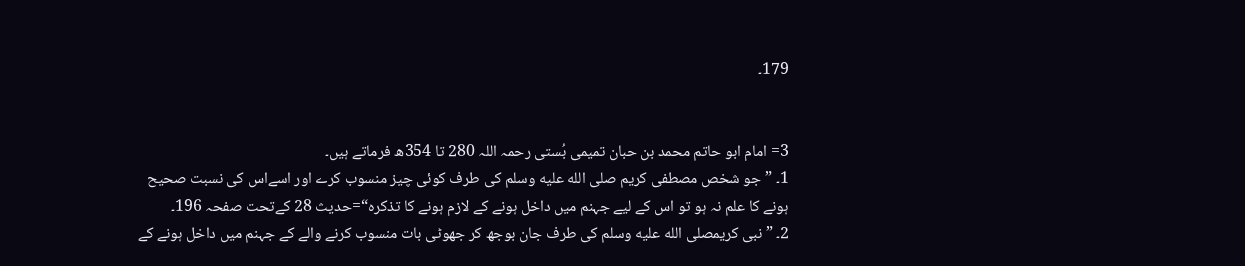179۔


3= امام ابو حاتم محمد بن حبان تمیمی بُستی رحمہ اللہ 280 تا 354ھ فرماتے ہیں۔
1۔ ”جو شخص مصطفی کریم صلى الله عليه وسلم کی طرف کوئی چیز منسوب کرے اور اسےاس کی نسبت صحیح ہونے کا علم نہ ہو تو اس کے لیے جہنم میں داخل ہونے کے لازم ہونے کا تذکرہ“=حدیث 28 کےتحت صفحہ 196۔
2۔ ”نبی کریمصلى الله عليه وسلم کی طرف جان بوجھ کر جھوٹی بات منسوب کرنے والے کے جہنم میں داخل ہونے کے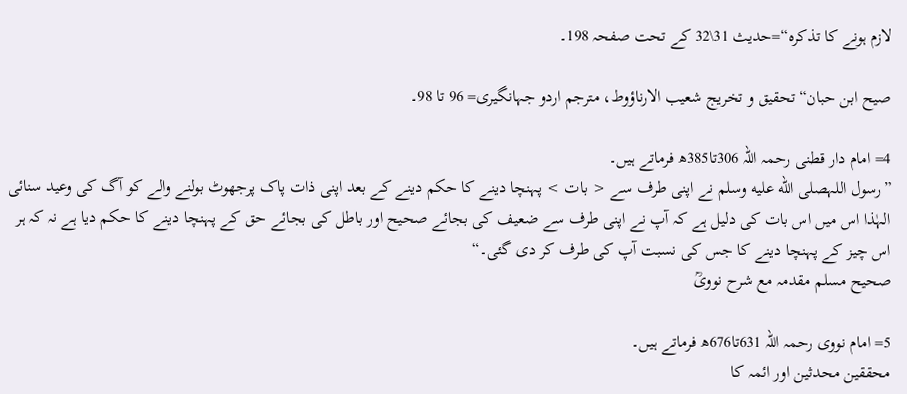لازم ہونے کا تذکرہ“=حدیث 31\32 کے تحت صفحہ 198۔

صیح ابن حبان“ تحقیق و تخریج شعیب الارناؤوط، مترجم اردو جہانگیری= 96 تا 98۔

4= امام دار قطنی رحمہ اللہ 306تا385ھ فرماتے ہیں۔
”رسول اللہصلى الله عليه وسلم نے اپنی طرف سے < بات > پہنچا دینے کا حکم دینے کے بعد اپنی ذات پاک پرجھوٹ بولنے والے کو آگ کی وعید سنائی الہٰذا اس میں اس بات کی دلیل ہے کہ آپ نے اپنی طرف سے ضعیف کی بجائے صحیح اور باطل کی بجائے حق کے پہنچا دینے کا حکم دیا ہے نہ کہ ہر اس چیز کے پہنچا دینے کا جس کی نسبت آپ کی طرف کر دی گئی۔“
صحیح مسلم مقدمہ مع شرح نوویؒ

5= امام نووی رحمہ اللہ 631تا676ھ فرماتے ہیں۔
محققین محدثین اور ائمہ کا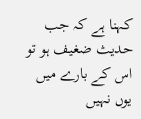کہنا ہے کہ جب حدیث ضغیف ہو تو اس کے بارے میں یوں نہیں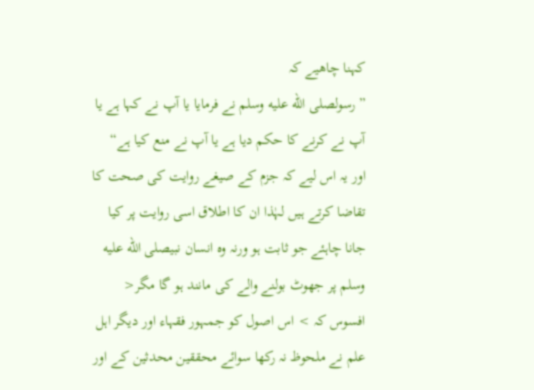کہنا چاھیے کہ
”رسولصلى الله عليه وسلم نے فرمایا یا آپ نے کہا ہے یا آپ نے کرنے کا حکم دیا ہے یا آپ نے منع کیا ہے“
اور یہ اس لیے کہ جزم کے صیغے روایت کی صحت کا تقاضا کرتے ہیں لہٰذا ان کا اطلاق اسی روایت پر کیا جانا چاہئے جو ثابت ہو ورنہ وہ انسان نبیصلى الله عليه وسلم پر جھوٹ بولنے والے کی مانند ہو گا مگر< افسوس کہ > اس اصول کو جمہور فقہاء اور دیگر اہل علم نے ملحوظ نہ رکھا سوائے محققین محدثین کے اور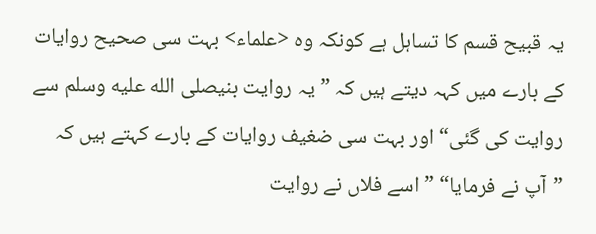یہ قبیح قسم کا تساہل ہے کونکہ وہ <علماء> بہت سی صحیح روایات کے بارے میں کہہ دیتے ہیں کہ ”یہ روایت بنیصلى الله عليه وسلم سے روایت کی گئی“ اور بہت سی ضغیف روایات کے بارے کہتے ہیں کہ ”آپ نے فرمایا“ ”اسے فلاں نے روایت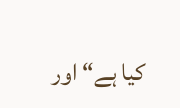کیا ہے“ اور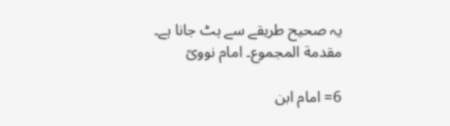یہ صحیح طریقے سے ہٹ جانا ہے۔
مقدمة المجموع۔ امام نوویؒ

6= امام ابن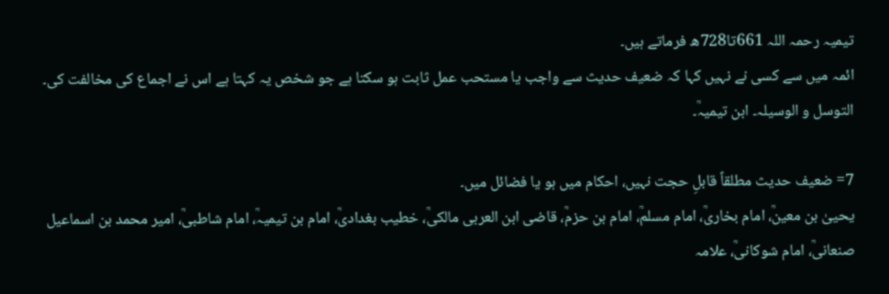تیمیہ رحمہ اللہ 661تا728ھ فرماتے ہیں۔
ائمہ میں سے کسی نے نہیں کہا کہ ضعیف حدیث سے واجب یا مستحب عمل ثابت ہو سکتا ہے جو شخص یہ کہتا ہے اس نے اجماع کی مخالفت کی۔
التوسل و الوسیلہ۔ ابن تیمیہؒ۔

7= ضعیف حدیث مطلقاً قابلِ حجت نہیں، احکام میں ہو یا فضائل میں۔
یحییٰ بن معینؒ، امام بخاریؒ، امام مسلمؒ، امام بن حزمؒ، قاضی ابن العربی مالکیؒ، خطیب بغدادیؒ، امام بن تیمیہؒ، امام شاطبیؒ، امیر محمد بن اسماعیل صنعانیؒ، امام شوکانیؒ، علامہ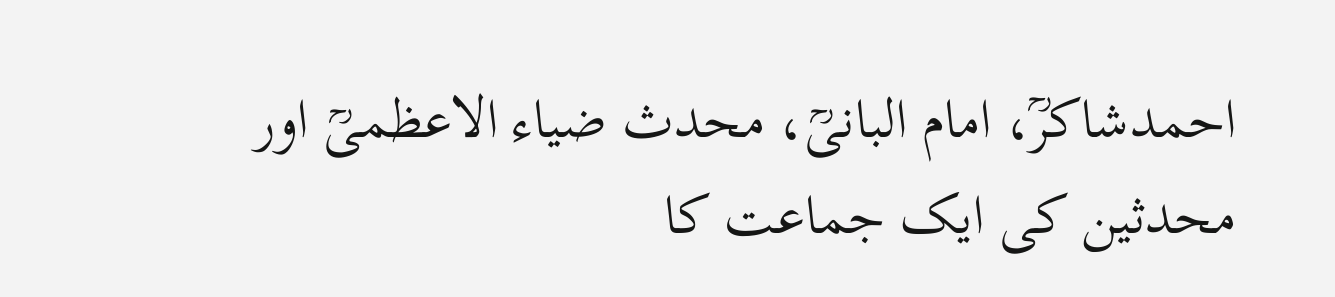احمدشاکرؒ، امام البانیؒ، محدث ضیاء الاعظمیؒ اور محدثین کی ایک جماعت کا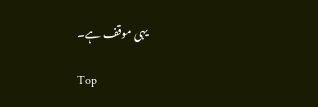یہی موقف ہے۔

Top